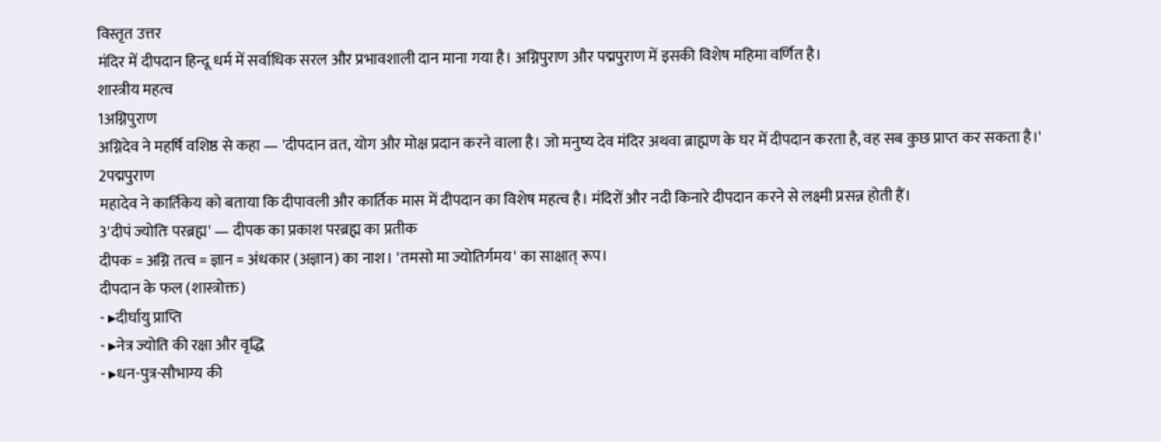विस्तृत उत्तर
मंदिर में दीपदान हिन्दू धर्म में सर्वाधिक सरल और प्रभावशाली दान माना गया है। अग्निपुराण और पद्मपुराण में इसकी विशेष महिमा वर्णित है।
शास्त्रीय महत्व
1अग्निपुराण
अग्निदेव ने महर्षि वशिष्ठ से कहा — 'दीपदान व्रत, योग और मोक्ष प्रदान करने वाला है। जो मनुष्य देव मंदिर अथवा ब्राह्मण के घर में दीपदान करता है, वह सब कुछ प्राप्त कर सकता है।'
2पद्मपुराण
महादेव ने कार्तिकेय को बताया कि दीपावली और कार्तिक मास में दीपदान का विशेष महत्व है। मंदिरों और नदी किनारे दीपदान करने से लक्ष्मी प्रसन्न होती हैं।
3'दीपं ज्योतिः परब्रह्म' — दीपक का प्रकाश परब्रह्म का प्रतीक
दीपक = अग्नि तत्व = ज्ञान = अंधकार (अज्ञान) का नाश। 'तमसो मा ज्योतिर्गमय' का साक्षात् रूप।
दीपदान के फल (शास्त्रोक्त)
- ▸दीर्घायु प्राप्ति
- ▸नेत्र ज्योति की रक्षा और वृद्धि
- ▸धन-पुत्र-सौभाग्य की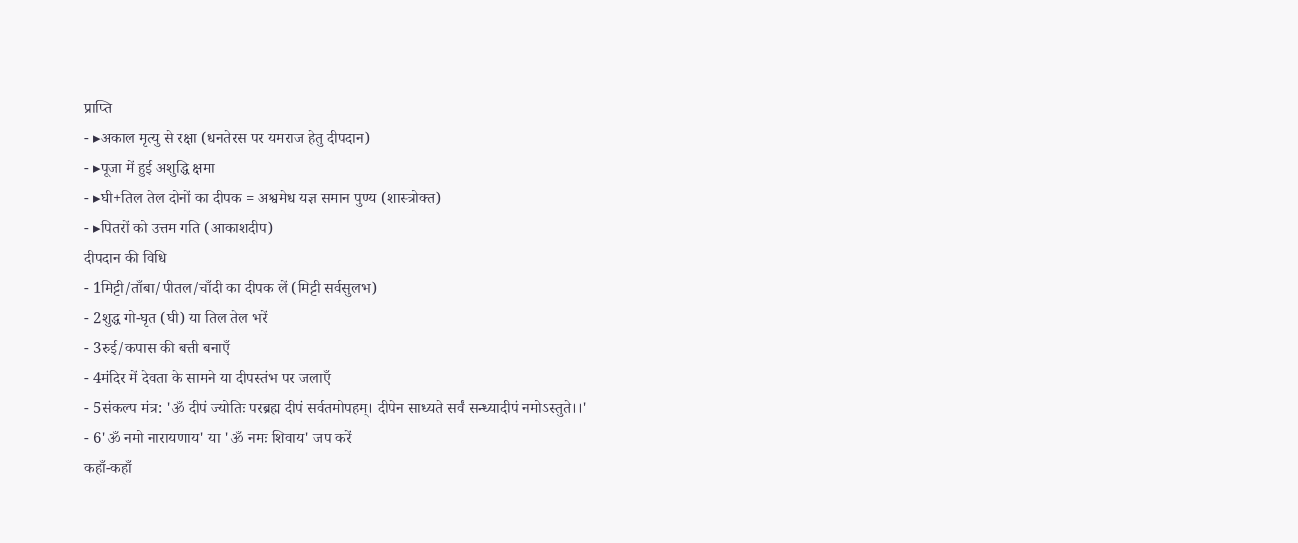प्राप्ति
- ▸अकाल मृत्यु से रक्षा (धनतेरस पर यमराज हेतु दीपदान)
- ▸पूजा में हुई अशुद्धि क्षमा
- ▸घी+तिल तेल दोनों का दीपक = अश्वमेध यज्ञ समान पुण्य (शास्त्रोक्त)
- ▸पितरों को उत्तम गति (आकाशदीप)
दीपदान की विधि
- 1मिट्टी/ताँबा/पीतल/चाँदी का दीपक लें (मिट्टी सर्वसुलभ)
- 2शुद्ध गो-घृत (घी) या तिल तेल भरें
- 3रुई/कपास की बत्ती बनाएँ
- 4मंदिर में देवता के सामने या दीपस्तंभ पर जलाएँ
- 5संकल्प मंत्र: 'ॐ दीपं ज्योतिः परब्रह्म दीपं सर्वतमोपहम्। दीपेन साध्यते सर्वं सन्ध्यादीपं नमोऽस्तुते।।'
- 6'ॐ नमो नारायणाय' या 'ॐ नमः शिवाय' जप करें
कहाँ-कहाँ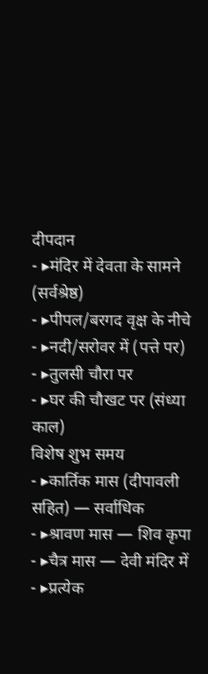दीपदान
- ▸मंदिर में देवता के सामने (सर्वश्रेष्ठ)
- ▸पीपल/बरगद वृक्ष के नीचे
- ▸नदी/सरोवर में (पत्ते पर)
- ▸तुलसी चौरा पर
- ▸घर की चौखट पर (संध्या काल)
विशेष शुभ समय
- ▸कार्तिक मास (दीपावली सहित) — सर्वाधिक
- ▸श्रावण मास — शिव कृपा
- ▸चैत्र मास — देवी मंदिर में
- ▸प्रत्येक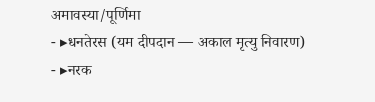अमावस्या/पूर्णिमा
- ▸धनतेरस (यम दीपदान — अकाल मृत्यु निवारण)
- ▸नरक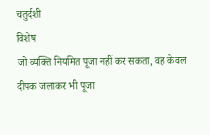चतुर्दशी
विशेष
जो व्यक्ति नियमित पूजा नहीं कर सकता, वह केवल दीपक जलाकर भी पूजा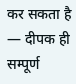कर सकता है — दीपक ही सम्पूर्ण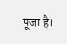पूजा है।